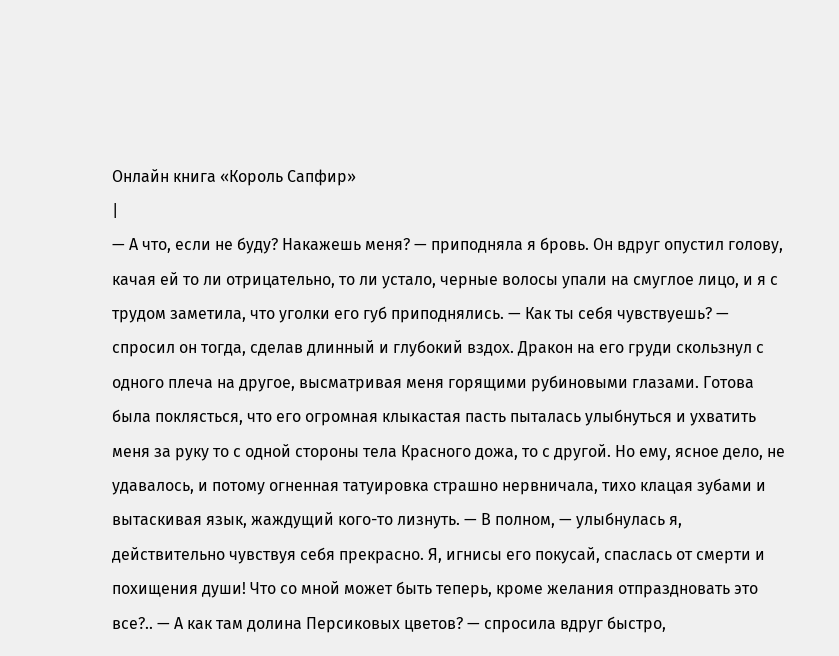Онлайн книга «Король Сапфир»
|
— А что, если не буду? Накажешь меня? — приподняла я бровь. Он вдруг опустил голову, качая ей то ли отрицательно, то ли устало, черные волосы упали на смуглое лицо, и я с трудом заметила, что уголки его губ приподнялись. — Как ты себя чувствуешь? — спросил он тогда, сделав длинный и глубокий вздох. Дракон на его груди скользнул с одного плеча на другое, высматривая меня горящими рубиновыми глазами. Готова была поклясться, что его огромная клыкастая пасть пыталась улыбнуться и ухватить меня за руку то с одной стороны тела Красного дожа, то с другой. Но ему, ясное дело, не удавалось, и потому огненная татуировка страшно нервничала, тихо клацая зубами и вытаскивая язык, жаждущий кого-то лизнуть. — В полном, — улыбнулась я, действительно чувствуя себя прекрасно. Я, игнисы его покусай, спаслась от смерти и похищения души! Что со мной может быть теперь, кроме желания отпраздновать это все?.. — А как там долина Персиковых цветов? — спросила вдруг быстро,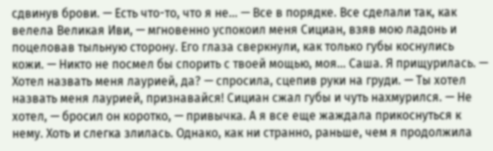сдвинув брови. — Есть что-то, что я не… — Все в порядке. Все сделали так, как велела Великая Иви, — мгновенно успокоил меня Сициан, взяв мою ладонь и поцеловав тыльную сторону. Его глаза сверкнули, как только губы коснулись кожи. — Никто не посмел бы спорить с твоей мощью, моя… Саша. Я прищурилась. — Хотел назвать меня лаурией, да? — спросила, сцепив руки на груди. — Ты хотел назвать меня лаурией, признавайся! Сициан сжал губы и чуть нахмурился. — Не хотел, — бросил он коротко, — привычка. А я все еще жаждала прикоснуться к нему. Хоть и слегка злилась. Однако, как ни странно, раньше, чем я продолжила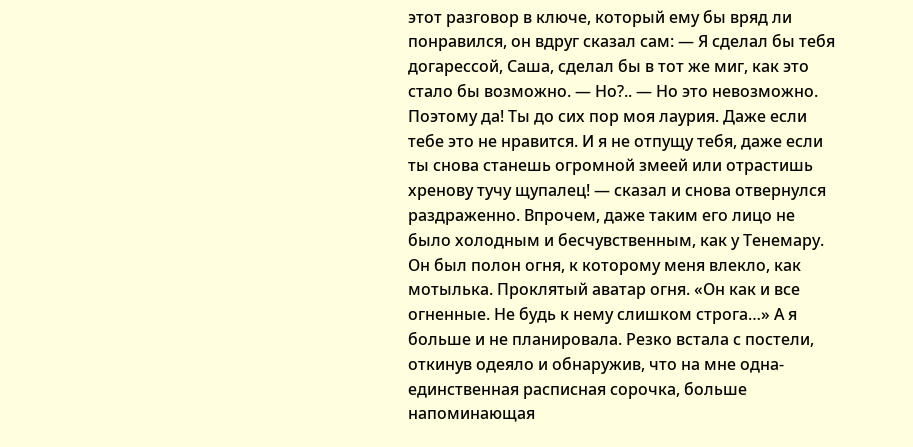этот разговор в ключе, который ему бы вряд ли понравился, он вдруг сказал сам: — Я сделал бы тебя догарессой, Саша, сделал бы в тот же миг, как это стало бы возможно. — Но?.. — Но это невозможно. Поэтому да! Ты до сих пор моя лаурия. Даже если тебе это не нравится. И я не отпущу тебя, даже если ты снова станешь огромной змеей или отрастишь хренову тучу щупалец! — сказал и снова отвернулся раздраженно. Впрочем, даже таким его лицо не было холодным и бесчувственным, как у Тенемару. Он был полон огня, к которому меня влекло, как мотылька. Проклятый аватар огня. «Он как и все огненные. Не будь к нему слишком строга…» А я больше и не планировала. Резко встала с постели, откинув одеяло и обнаружив, что на мне одна-единственная расписная сорочка, больше напоминающая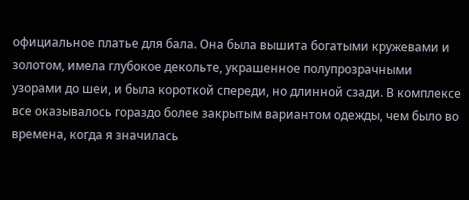официальное платье для бала. Она была вышита богатыми кружевами и золотом, имела глубокое декольте, украшенное полупрозрачными узорами до шеи, и была короткой спереди, но длинной сзади. В комплексе все оказывалось гораздо более закрытым вариантом одежды, чем было во времена, когда я значилась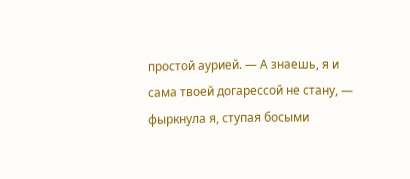простой аурией. — А знаешь, я и сама твоей догарессой не стану, — фыркнула я, ступая босыми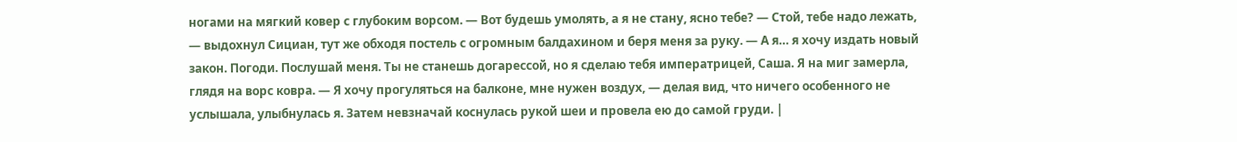ногами на мягкий ковер с глубоким ворсом. — Вот будешь умолять, а я не стану, ясно тебе? — Стой, тебе надо лежать, — выдохнул Сициан, тут же обходя постель с огромным балдахином и беря меня за руку. — А я… я хочу издать новый закон. Погоди. Послушай меня. Ты не станешь догарессой, но я сделаю тебя императрицей, Саша. Я на миг замерла, глядя на ворс ковра. — Я хочу прогуляться на балконе, мне нужен воздух, — делая вид, что ничего особенного не услышала, улыбнулась я. Затем невзначай коснулась рукой шеи и провела ею до самой груди. |